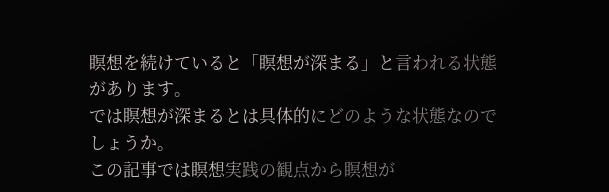瞑想を続けていると「瞑想が深まる」と言われる状態があります。
では瞑想が深まるとは具体的にどのような状態なのでしょうか。
この記事では瞑想実践の観点から瞑想が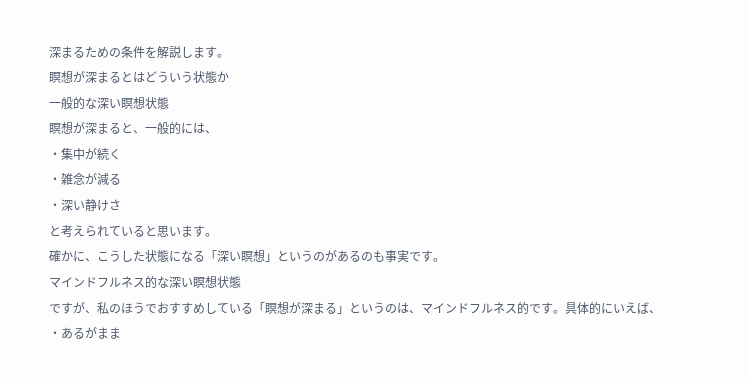深まるための条件を解説します。
瞑想が深まるとはどういう状態か
一般的な深い瞑想状態
瞑想が深まると、一般的には、
・集中が続く
・雑念が減る
・深い静けさ
と考えられていると思います。
確かに、こうした状態になる「深い瞑想」というのがあるのも事実です。
マインドフルネス的な深い瞑想状態
ですが、私のほうでおすすめしている「瞑想が深まる」というのは、マインドフルネス的です。具体的にいえば、
・あるがまま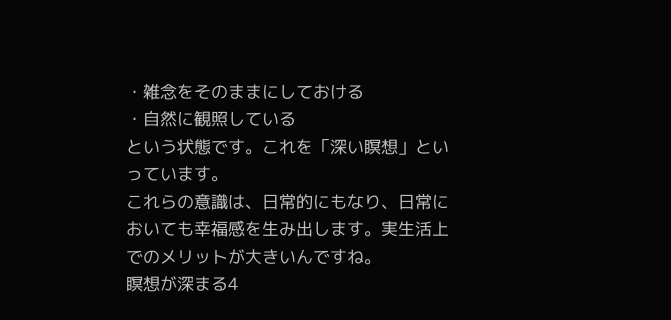・雑念をそのままにしておける
・自然に観照している
という状態です。これを「深い瞑想」といっています。
これらの意識は、日常的にもなり、日常においても幸福感を生み出します。実生活上でのメリットが大きいんですね。
瞑想が深まる4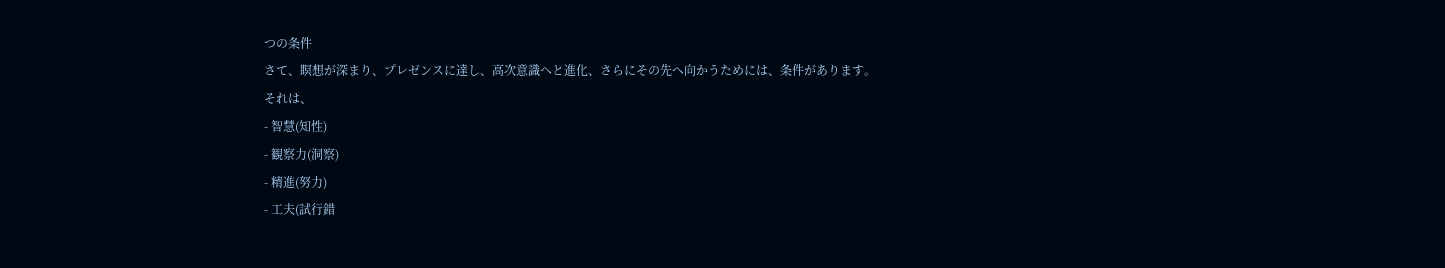つの条件
さて、瞑想が深まり、プレゼンスに達し、高次意識へと進化、さらにその先へ向かうためには、条件があります。
それは、
- 智慧(知性)
- 観察力(洞察)
- 精進(努力)
- 工夫(試行錯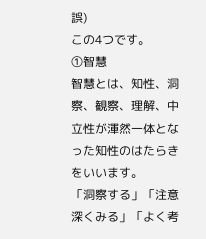誤)
この4つです。
①智慧
智慧とは、知性、洞察、観察、理解、中立性が渾然一体となった知性のはたらきをいいます。
「洞察する」「注意深くみる」「よく考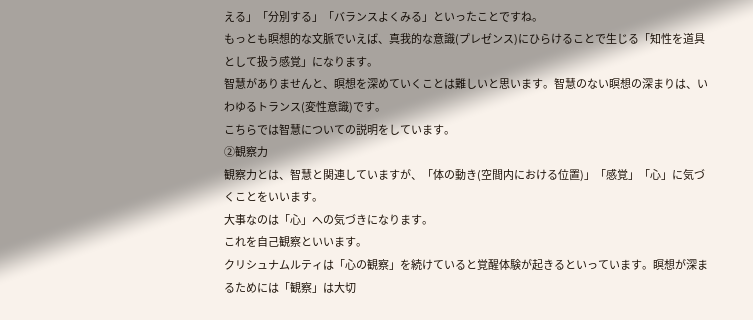える」「分別する」「バランスよくみる」といったことですね。
もっとも瞑想的な文脈でいえば、真我的な意識(プレゼンス)にひらけることで生じる「知性を道具として扱う感覚」になります。
智慧がありませんと、瞑想を深めていくことは難しいと思います。智慧のない瞑想の深まりは、いわゆるトランス(変性意識)です。
こちらでは智慧についての説明をしています。
②観察力
観察力とは、智慧と関連していますが、「体の動き(空間内における位置)」「感覚」「心」に気づくことをいいます。
大事なのは「心」への気づきになります。
これを自己観察といいます。
クリシュナムルティは「心の観察」を続けていると覚醒体験が起きるといっています。瞑想が深まるためには「観察」は大切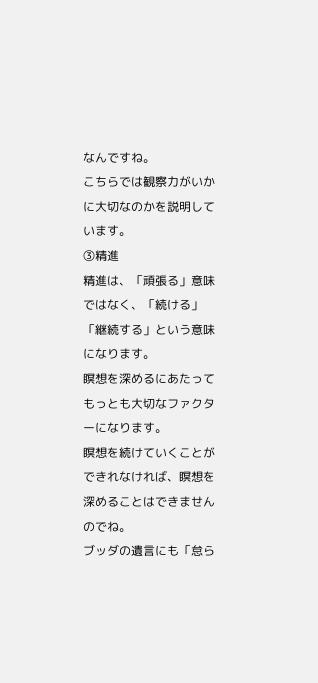なんですね。
こちらでは観察力がいかに大切なのかを説明しています。
③精進
精進は、「頑張る」意味ではなく、「続ける」「継続する」という意味になります。
瞑想を深めるにあたってもっとも大切なファクターになります。
瞑想を続けていくことができれなければ、瞑想を深めることはできませんのでね。
ブッダの遺言にも「怠ら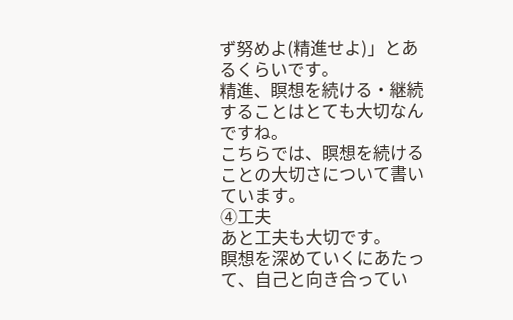ず努めよ(精進せよ)」とあるくらいです。
精進、瞑想を続ける・継続することはとても大切なんですね。
こちらでは、瞑想を続けることの大切さについて書いています。
④工夫
あと工夫も大切です。
瞑想を深めていくにあたって、自己と向き合ってい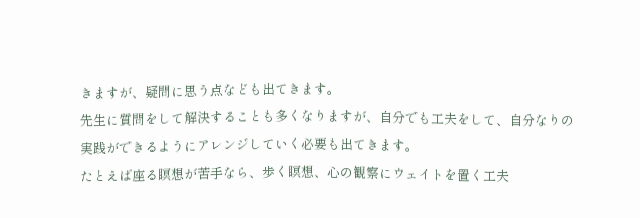きますが、疑問に思う点なども出てきます。
先生に質問をして解決することも多くなりますが、自分でも工夫をして、自分なりの実践ができるようにアレンジしていく必要も出てきます。
たとえば座る瞑想が苦手なら、歩く瞑想、心の観察にウェイトを置く工夫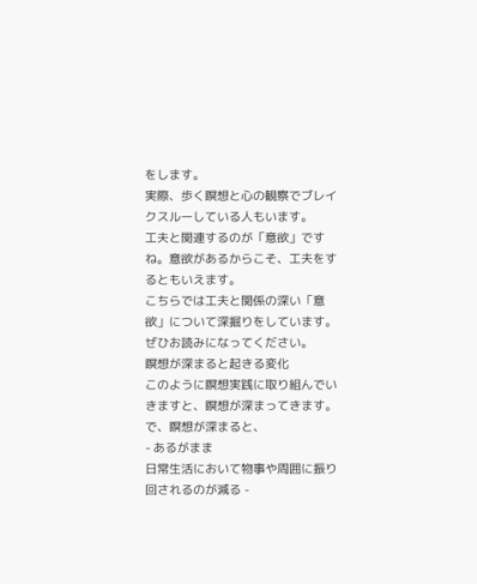をします。
実際、歩く瞑想と心の観察でブレイクスルーしている人もいます。
工夫と関連するのが「意欲」ですね。意欲があるからこそ、工夫をするともいえます。
こちらでは工夫と関係の深い「意欲」について深掘りをしています。ぜひお読みになってください。
瞑想が深まると起きる変化
このように瞑想実践に取り組んでいきますと、瞑想が深まってきます。で、瞑想が深まると、
- あるがまま
日常生活において物事や周囲に振り回されるのが減る -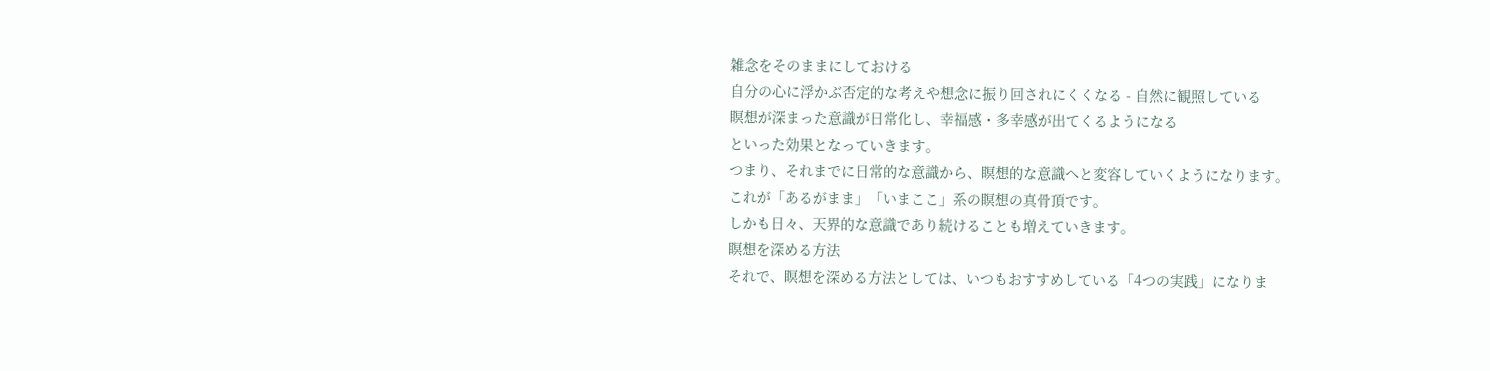雑念をそのままにしておける
自分の心に浮かぶ否定的な考えや想念に振り回されにくくなる - 自然に観照している
瞑想が深まった意識が日常化し、幸福感・多幸感が出てくるようになる
といった効果となっていきます。
つまり、それまでに日常的な意識から、瞑想的な意識へと変容していくようになります。
これが「あるがまま」「いまここ」系の瞑想の真骨頂です。
しかも日々、天界的な意識であり続けることも増えていきます。
瞑想を深める方法
それで、瞑想を深める方法としては、いつもおすすめしている「4つの実践」になりま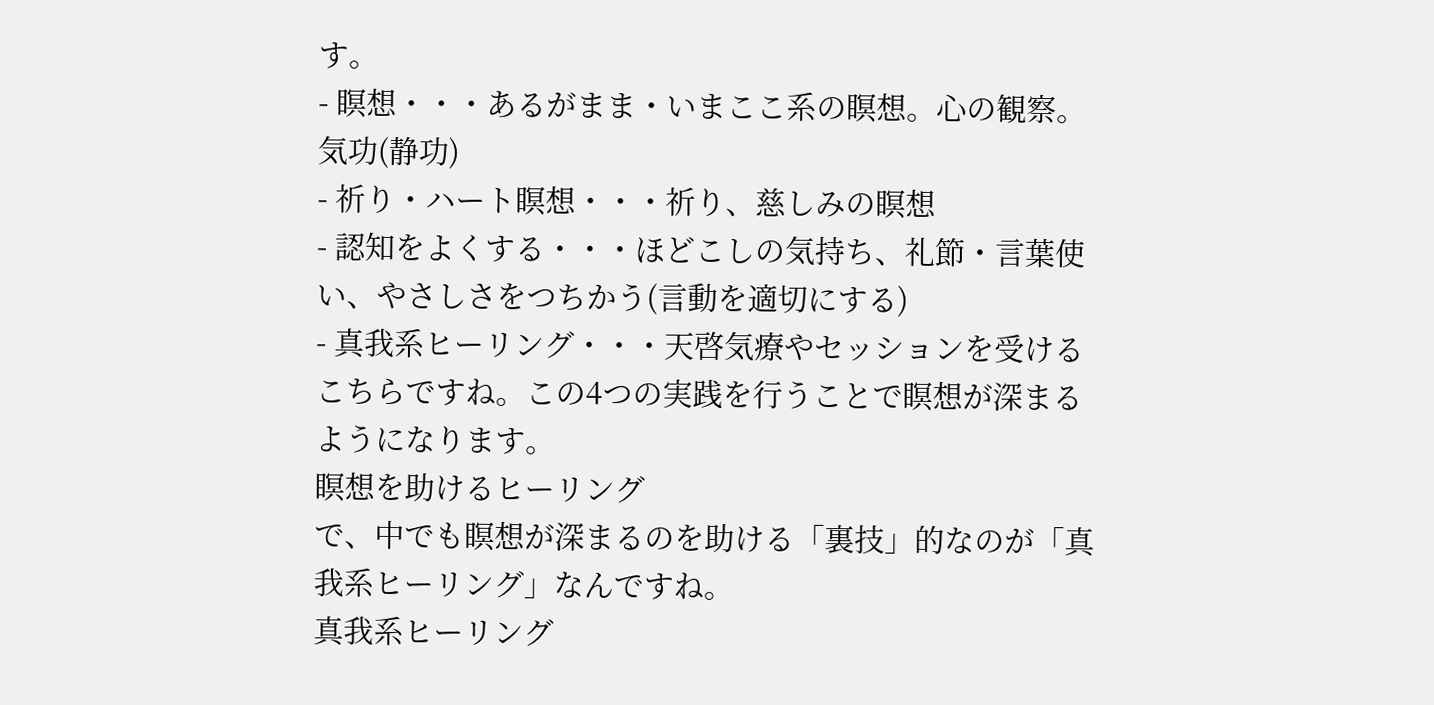す。
- 瞑想・・・あるがまま・いまここ系の瞑想。心の観察。気功(静功)
- 祈り・ハート瞑想・・・祈り、慈しみの瞑想
- 認知をよくする・・・ほどこしの気持ち、礼節・言葉使い、やさしさをつちかう(言動を適切にする)
- 真我系ヒーリング・・・天啓気療やセッションを受ける
こちらですね。この4つの実践を行うことで瞑想が深まるようになります。
瞑想を助けるヒーリング
で、中でも瞑想が深まるのを助ける「裏技」的なのが「真我系ヒーリング」なんですね。
真我系ヒーリング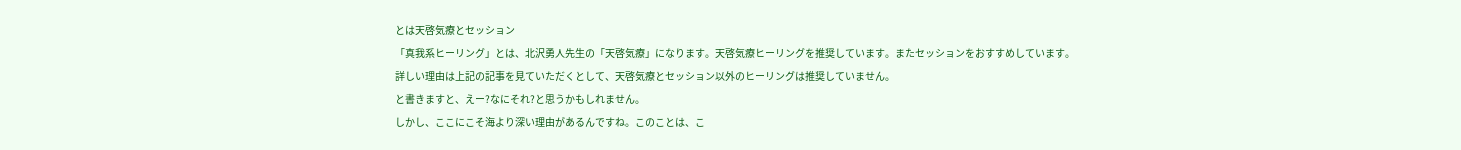とは天啓気療とセッション
「真我系ヒーリング」とは、北沢勇人先生の「天啓気療」になります。天啓気療ヒーリングを推奨しています。またセッションをおすすめしています。
詳しい理由は上記の記事を見ていただくとして、天啓気療とセッション以外のヒーリングは推奨していません。
と書きますと、えー?なにそれ?と思うかもしれません。
しかし、ここにこそ海より深い理由があるんですね。このことは、こ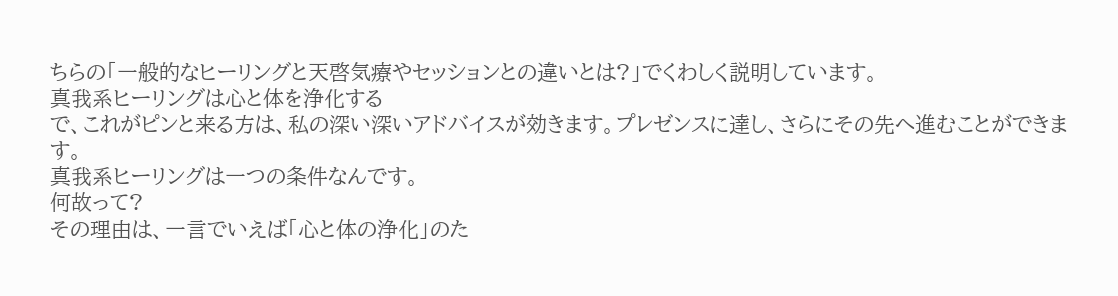ちらの「一般的なヒーリングと天啓気療やセッションとの違いとは?」でくわしく説明しています。
真我系ヒーリングは心と体を浄化する
で、これがピンと来る方は、私の深い深いアドバイスが効きます。プレゼンスに達し、さらにその先へ進むことができます。
真我系ヒーリングは一つの条件なんです。
何故って?
その理由は、一言でいえば「心と体の浄化」のた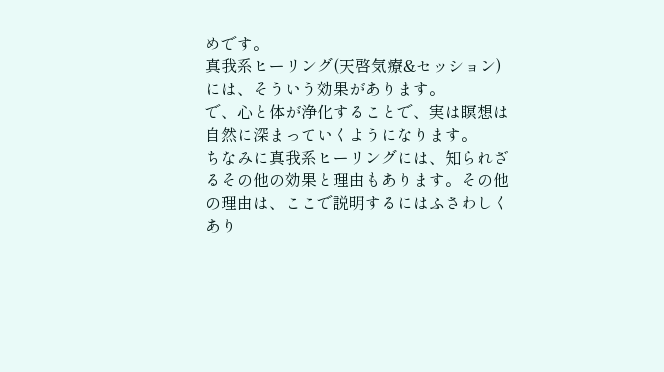めです。
真我系ヒーリング(天啓気療&セッション)には、そういう効果があります。
で、心と体が浄化することで、実は瞑想は自然に深まっていくようになります。
ちなみに真我系ヒーリングには、知られざるその他の効果と理由もあります。その他の理由は、ここで説明するにはふさわしくあり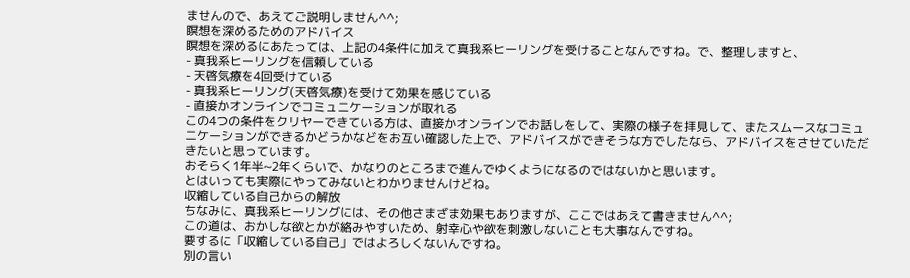ませんので、あえてご説明しません^^;
瞑想を深めるためのアドバイス
瞑想を深めるにあたっては、上記の4条件に加えて真我系ヒーリングを受けることなんですね。で、整理しますと、
- 真我系ヒーリングを信頼している
- 天啓気療を4回受けている
- 真我系ヒーリング(天啓気療)を受けて効果を感じている
- 直接かオンラインでコミュニケーションが取れる
この4つの条件をクリヤーできている方は、直接かオンラインでお話しをして、実際の様子を拝見して、またスムースなコミュニケーションができるかどうかなどをお互い確認した上で、アドバイスができそうな方でしたなら、アドバイスをさせていただきたいと思っています。
おそらく1年半~2年くらいで、かなりのところまで進んでゆくようになるのではないかと思います。
とはいっても実際にやってみないとわかりませんけどね。
収縮している自己からの解放
ちなみに、真我系ヒーリングには、その他さまざま効果もありますが、ここではあえて書きません^^;
この道は、おかしな欲とかが絡みやすいため、射幸心や欲を刺激しないことも大事なんですね。
要するに「収縮している自己」ではよろしくないんですね。
別の言い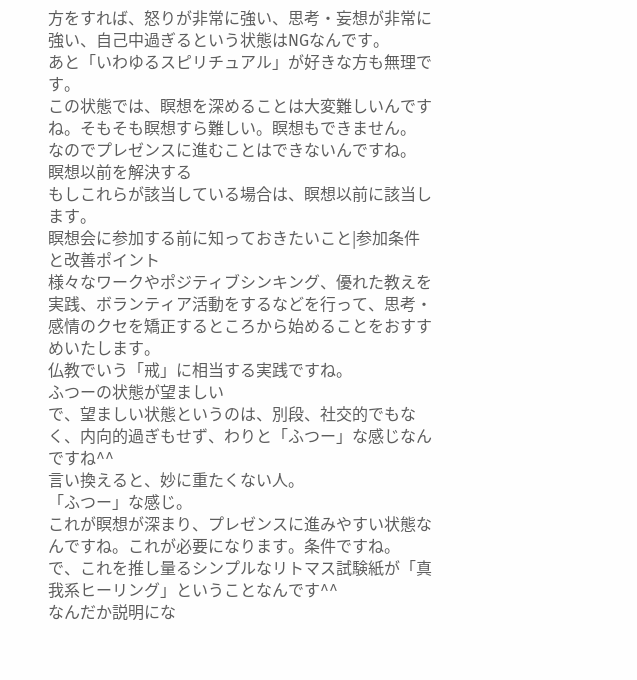方をすれば、怒りが非常に強い、思考・妄想が非常に強い、自己中過ぎるという状態はNGなんです。
あと「いわゆるスピリチュアル」が好きな方も無理です。
この状態では、瞑想を深めることは大変難しいんですね。そもそも瞑想すら難しい。瞑想もできません。
なのでプレゼンスに進むことはできないんですね。
瞑想以前を解決する
もしこれらが該当している場合は、瞑想以前に該当します。
瞑想会に参加する前に知っておきたいこと|参加条件と改善ポイント
様々なワークやポジティブシンキング、優れた教えを実践、ボランティア活動をするなどを行って、思考・感情のクセを矯正するところから始めることをおすすめいたします。
仏教でいう「戒」に相当する実践ですね。
ふつーの状態が望ましい
で、望ましい状態というのは、別段、社交的でもなく、内向的過ぎもせず、わりと「ふつー」な感じなんですね^^
言い換えると、妙に重たくない人。
「ふつー」な感じ。
これが瞑想が深まり、プレゼンスに進みやすい状態なんですね。これが必要になります。条件ですね。
で、これを推し量るシンプルなリトマス試験紙が「真我系ヒーリング」ということなんです^^
なんだか説明にな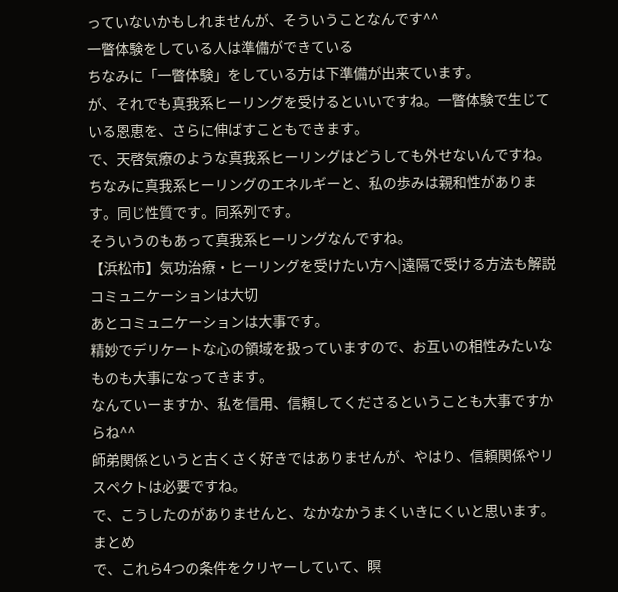っていないかもしれませんが、そういうことなんです^^
一瞥体験をしている人は準備ができている
ちなみに「一瞥体験」をしている方は下準備が出来ています。
が、それでも真我系ヒーリングを受けるといいですね。一瞥体験で生じている恩恵を、さらに伸ばすこともできます。
で、天啓気療のような真我系ヒーリングはどうしても外せないんですね。
ちなみに真我系ヒーリングのエネルギーと、私の歩みは親和性があります。同じ性質です。同系列です。
そういうのもあって真我系ヒーリングなんですね。
【浜松市】気功治療・ヒーリングを受けたい方へ|遠隔で受ける方法も解説
コミュニケーションは大切
あとコミュニケーションは大事です。
精妙でデリケートな心の領域を扱っていますので、お互いの相性みたいなものも大事になってきます。
なんていーますか、私を信用、信頼してくださるということも大事ですからね^^
師弟関係というと古くさく好きではありませんが、やはり、信頼関係やリスペクトは必要ですね。
で、こうしたのがありませんと、なかなかうまくいきにくいと思います。
まとめ
で、これら4つの条件をクリヤーしていて、瞑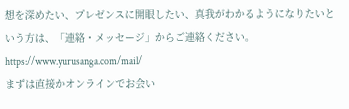想を深めたい、プレゼンスに開眼したい、真我がわかるようになりたいという方は、「連絡・メッセージ」からご連絡ください。
https://www.yurusanga.com/mail/
まずは直接かオンラインでお会い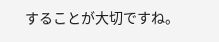することが大切ですね。